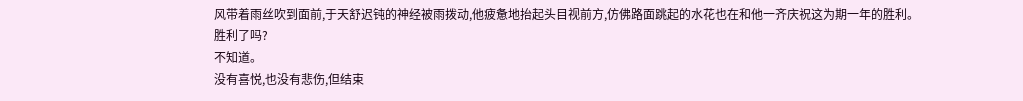风带着雨丝吹到面前,于天舒迟钝的神经被雨拨动,他疲惫地抬起头目视前方,仿佛路面跳起的水花也在和他一齐庆祝这为期一年的胜利。
胜利了吗?
不知道。
没有喜悦,也没有悲伤,但结束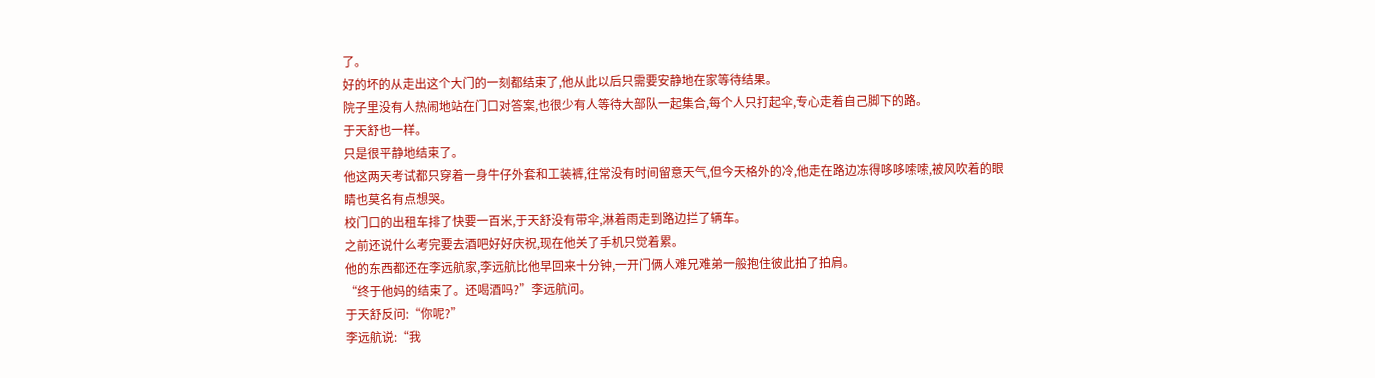了。
好的坏的从走出这个大门的一刻都结束了,他从此以后只需要安静地在家等待结果。
院子里没有人热闹地站在门口对答案,也很少有人等待大部队一起集合,每个人只打起伞,专心走着自己脚下的路。
于天舒也一样。
只是很平静地结束了。
他这两天考试都只穿着一身牛仔外套和工装裤,往常没有时间留意天气,但今天格外的冷,他走在路边冻得哆哆嗦嗦,被风吹着的眼睛也莫名有点想哭。
校门口的出租车排了快要一百米,于天舒没有带伞,淋着雨走到路边拦了辆车。
之前还说什么考完要去酒吧好好庆祝,现在他关了手机只觉着累。
他的东西都还在李远航家,李远航比他早回来十分钟,一开门俩人难兄难弟一般抱住彼此拍了拍肩。
“终于他妈的结束了。还喝酒吗?”李远航问。
于天舒反问:“你呢?”
李远航说:“我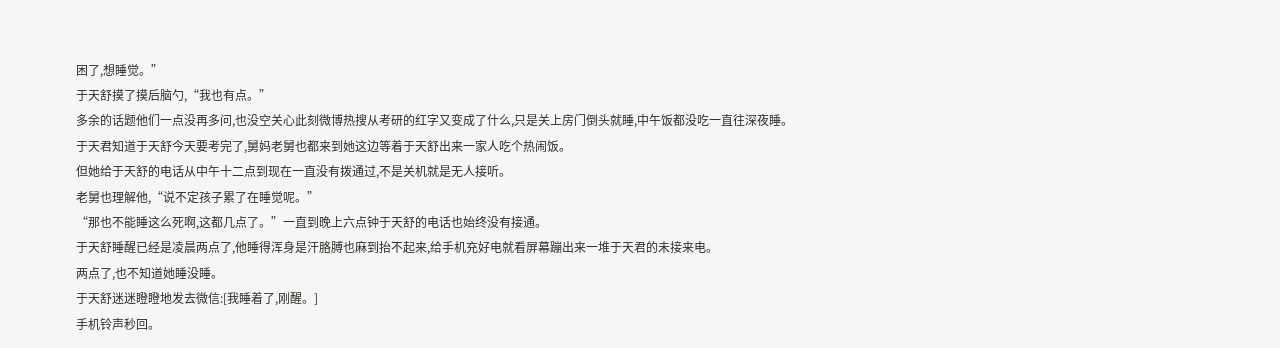困了,想睡觉。”
于天舒摸了摸后脑勺,“我也有点。”
多余的话题他们一点没再多问,也没空关心此刻微博热搜从考研的红字又变成了什么,只是关上房门倒头就睡,中午饭都没吃一直往深夜睡。
于天君知道于天舒今天要考完了,舅妈老舅也都来到她这边等着于天舒出来一家人吃个热闹饭。
但她给于天舒的电话从中午十二点到现在一直没有拨通过,不是关机就是无人接听。
老舅也理解他,“说不定孩子累了在睡觉呢。”
“那也不能睡这么死啊,这都几点了。”一直到晚上六点钟于天舒的电话也始终没有接通。
于天舒睡醒已经是凌晨两点了,他睡得浑身是汗胳膊也麻到抬不起来,给手机充好电就看屏幕蹦出来一堆于天君的未接来电。
两点了,也不知道她睡没睡。
于天舒迷迷瞪瞪地发去微信:[我睡着了,刚醒。]
手机铃声秒回。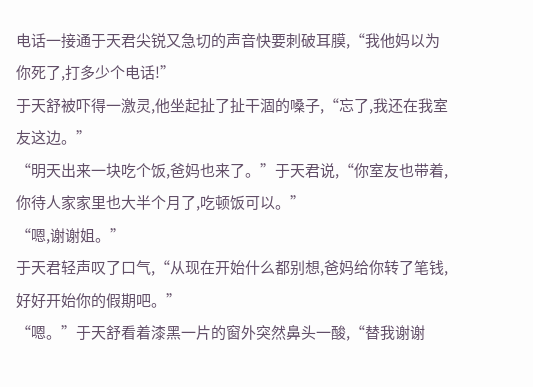电话一接通于天君尖锐又急切的声音快要刺破耳膜,“我他妈以为你死了,打多少个电话!”
于天舒被吓得一激灵,他坐起扯了扯干涸的嗓子,“忘了,我还在我室友这边。”
“明天出来一块吃个饭,爸妈也来了。”于天君说,“你室友也带着,你待人家家里也大半个月了,吃顿饭可以。”
“嗯,谢谢姐。”
于天君轻声叹了口气,“从现在开始什么都别想,爸妈给你转了笔钱,好好开始你的假期吧。”
“嗯。”于天舒看着漆黑一片的窗外突然鼻头一酸,“替我谢谢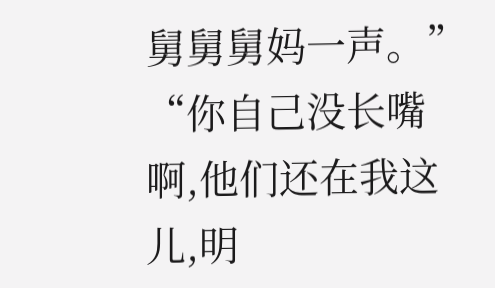舅舅舅妈一声。”
“你自己没长嘴啊,他们还在我这儿,明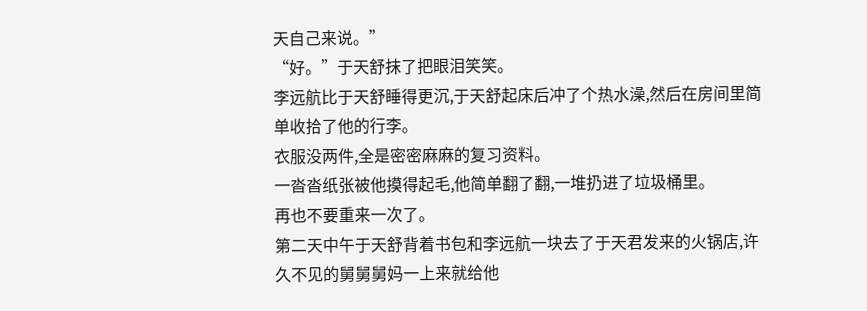天自己来说。”
“好。”于天舒抹了把眼泪笑笑。
李远航比于天舒睡得更沉,于天舒起床后冲了个热水澡,然后在房间里简单收拾了他的行李。
衣服没两件,全是密密麻麻的复习资料。
一沓沓纸张被他摸得起毛,他简单翻了翻,一堆扔进了垃圾桶里。
再也不要重来一次了。
第二天中午于天舒背着书包和李远航一块去了于天君发来的火锅店,许久不见的舅舅舅妈一上来就给他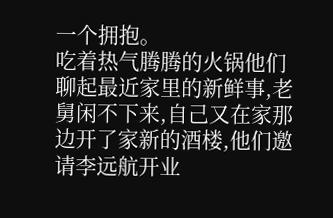一个拥抱。
吃着热气腾腾的火锅他们聊起最近家里的新鲜事,老舅闲不下来,自己又在家那边开了家新的酒楼,他们邀请李远航开业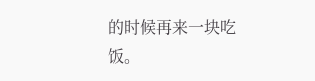的时候再来一块吃饭。